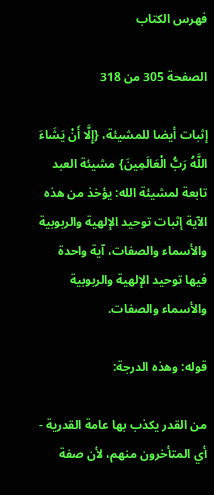فهرس الكتاب

الصفحة 305 من 318

إثبات أيضا للمشيئة، {إِلَّا أَنْ يَشَاءَ اللَّهُ رَبُّ الْعَالَمِينَ} مشيئة العبد تابعة لمشيئة الله: يؤخذ من هذه الآية إثبات توحيد الإلهية والربوبية والأسماء والصفات، آية واحدة فيها توحيد الإلهية والربوبية والأسماء والصفات.

قوله: وهذه الدرجة:

من القدر يكذب بها عامة القدرية - أي المتأخرون منهم، لأن صفة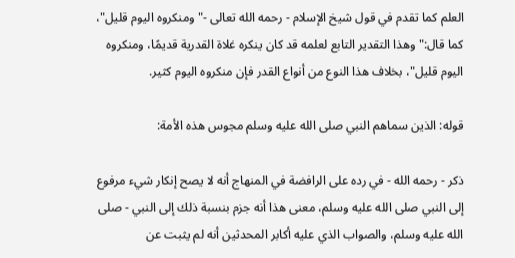العلم كما تقدم في قول شيخ الإسلام - رحمه الله تعالى -"ومنكروه اليوم قليل"، كما قال:"وهذا التقدير التابع لعلمه قد كان ينكره غلاة القدرية قديمًا، ومنكروه اليوم قليل"، بخلاف هذا النوع من أنواع القدر فإن منكروه اليوم كثير.

قوله: الذين سماهم النبي صلى الله عليه وسلم مجوس هذه الأمة:

ذكر - رحمه الله - في رده على الرافضة في المنهاج أنه لا يصح إنكار شيء مرفوع إلى النبي صلى الله عليه وسلم، معنى هذا أنه جزم بنسبة ذلك إلى النبي - صلى الله عليه وسلم، والصواب الذي عليه أكابر المحدثين أنه لم يثبت عن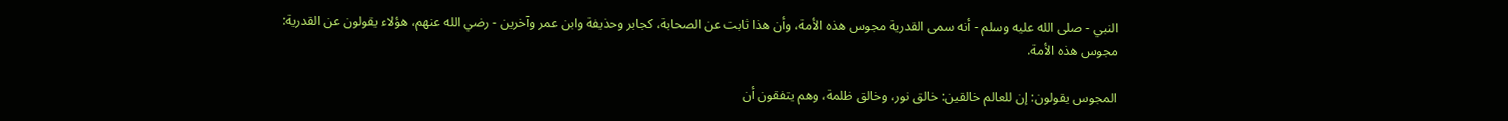النبي - صلى الله عليه وسلم - أنه سمى القدرية مجوس هذه الأمة، وأن هذا ثابت عن الصحابة، كجابر وحذيفة وابن عمر وآخرين - رضي الله عنهم، هؤلاء يقولون عن القدرية: مجوس هذه الأمة.

المجوس يقولون: إن للعالم خالقين: خالق نور، وخالق ظلمة، وهم يتفقون أن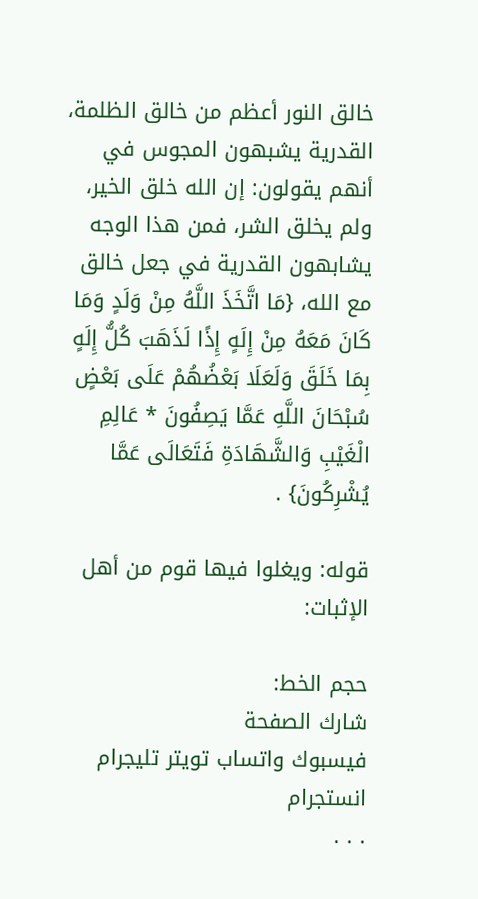خالق النور أعظم من خالق الظلمة، القدرية يشبهون المجوس في أنهم يقولون: إن الله خلق الخير، ولم يخلق الشر، فمن هذا الوجه يشابهون القدرية في جعل خالق مع الله، {مَا اتَّخَذَ اللَّهُ مِنْ وَلَدٍ وَمَا كَانَ مَعَهُ مِنْ إِلَهٍ إِذًا لَذَهَبَ كُلُّ إِلَهٍ بِمَا خَلَقَ وَلَعَلَا بَعْضُهُمْ عَلَى بَعْضٍ سُبْحَانَ اللَّهِ عَمَّا يَصِفُونَ * عَالِمِ الْغَيْبِ وَالشَّهَادَةِ فَتَعَالَى عَمَّا يُشْرِكُونَ} .

قوله: ويغلوا فيها قوم من أهل الإثبات:

حجم الخط:
شارك الصفحة
فيسبوك واتساب تويتر تليجرام انستجرام
. . .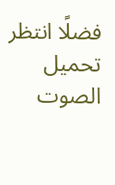فضلًا انتظر تحميل الصوت